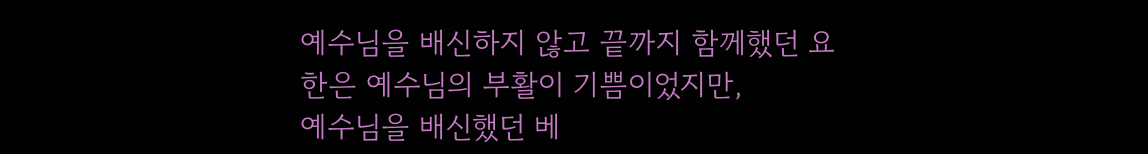예수님을 배신하지 않고 끝까지 함께했던 요한은 예수님의 부활이 기쁨이었지만,
예수님을 배신했던 베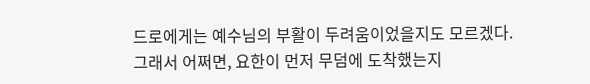드로에게는 예수님의 부활이 두려움이었을지도 모르겠다.
그래서 어쩌면, 요한이 먼저 무덤에 도착했는지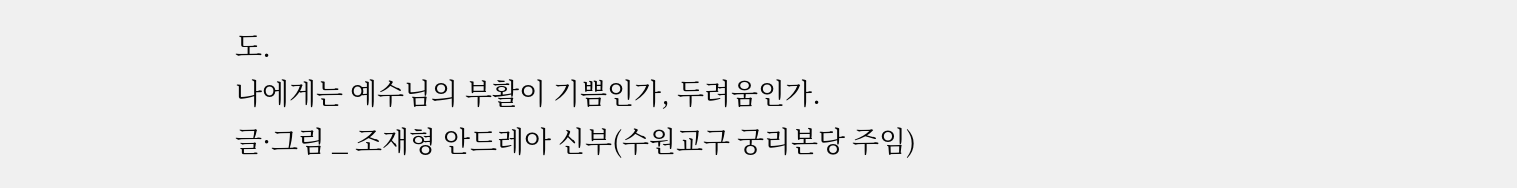도.
나에게는 예수님의 부활이 기쁨인가, 두려움인가.
글·그림 _ 조재형 안드레아 신부(수원교구 궁리본당 주임)